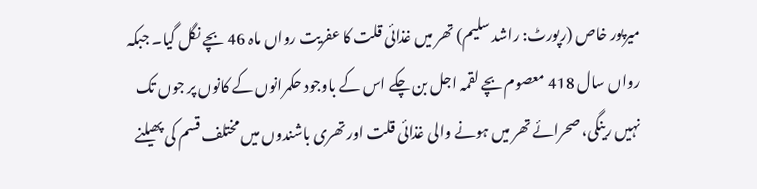میرپور خاص (رپورٹ: راشد سلیم) تھر میں غذائی قلت کا عفریت رواں ماہ 46 بچے نگل گیا۔ جبکہ رواں سال 418 معصوم بچے لقمہ اجل بن چکے اس کے باوجود حکمرانوں کے کانوں پر جوں تک نہیں رینگی، صحرائے تھر میں ہونے والی غذائی قلت اور تھری باشندوں میں مختلف قسم کی پھیلنے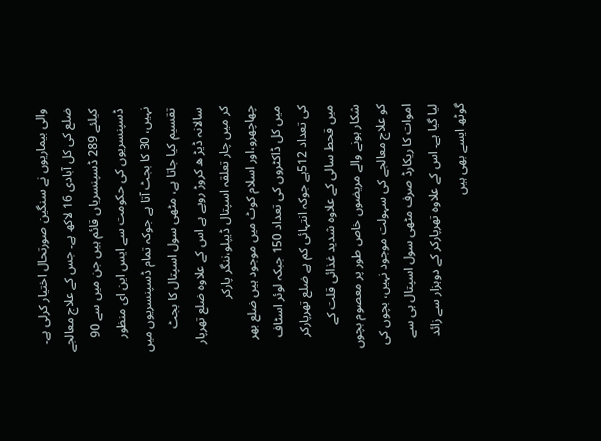والی بیماریوں نے سنگین صورتحال اختیار کرلی ہے۔ ضلع کی کل آبادی 16 لاکھ ہے۔ جس کے علاج معالجے کیلئے 289 ڈسپنسریاں قائم ہیں جن میں سے 90 ڈسپنسریوں کی حکومت سے ایس این ای منظور نہیں، 30 کا بجٹ آتا ہے جوکہ تمام ڈسپنسریوں میں تقسیم کیا جاتا ہے، مٹھی سول اسپتال کا بجٹ سالانہ ڈیڑ ھ کروڑ روپے ہے اس کے علاوہ ضلع تھرپار کر میں چار تعلقہ اسپتال ڈیپلو،ننگر پارکر چھاچھرو،اور اسلام کوٹ میں موجود ہیں ضلع بھر میں کل ڈاکٹروں کی تعداد 150 جبکہ لوئر اسٹاف کی تعداد 512ہے جوکہ انتہائی کم ہے ضلع تھرپارکر میں قحط سالی کے علاوہ شدید غذائی قلت کے شکار ہونے والے مریضوں خاص طور پر معصوم بچوں کو علاج معالجے کی سہولت موجود نہیں، بچوں کی اموات کا ریکارڈ صرف مٹھی سول اسپتال ہی سے لیا گیا ہے۔ اس کے علاوہ تھرپارکر کے دوہزار سے زائد گوٹھ ایسے بھی ہیں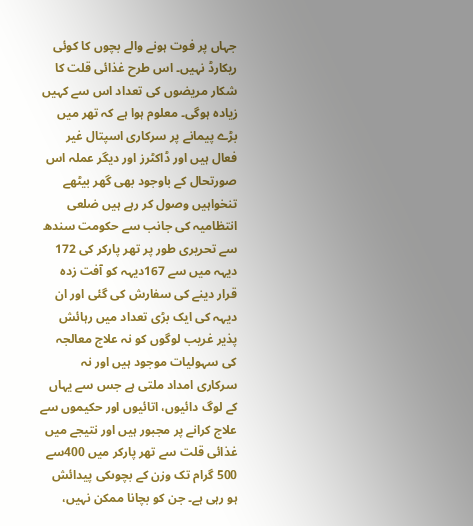جہاں پر فوت ہونے والے بچوں کا کوئی ریکارڈ نہیں۔ اس طرح غذائی قلت کا شکار مریضوں کی تعداد اس سے کہیں زیادہ ہوگی۔ معلوم ہوا ہے کہ تھر میں بڑے پیمانے پر سرکاری اسپتال غیر فعال ہیں اور ڈاکٹرز اور دیگر عملہ اس صورتحال کے باوجود بھی گھر بیٹھے تنخواہیں وصول کر رہے ہیں ضلعی انتظامیہ کی جانب سے حکومت سندھ سے تحریری طور پر تھر پارکر کی 172 دیہہ میں سے 167دیہہ کو آفت زدہ قرار دینے کی سفارش کی گئی اور ان دیہہ کی ایک بڑی تعداد میں رہائش پذیر غریب لوگوں کو نہ علاج معالجہ کی سہولیات موجود ہیں اور نہ سرکاری امداد ملتی ہے جس سے یہاں کے لوگ دائیوں، اتائیوں اور حکیموں سے علاج کرانے پر مجبور ہیں اور نتیجے میں غذائی قلت سے تھر پارکر میں 400سے 500 گرام تک وزن کے بچوںکی پیدائش ہو رہی ہے۔ جن کو بچانا ممکن نہیں،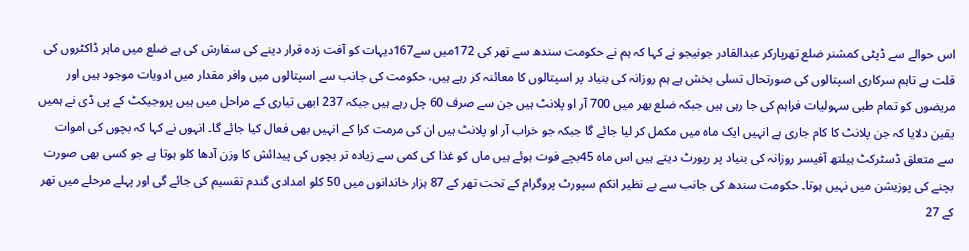اس حوالے سے ڈپٹی کمشنر ضلع تھرپارکر عبدالقادر جونیجو نے کہا کہ ہم نے حکومت سندھ سے تھر کی 172میں سے167دیہات کو آفت زدہ قرار دینے کی سفارش کی ہے ضلع میں ماہر ڈاکٹروں کی قلت ہے تاہم سرکاری اسپتالوں کی صورتحال تسلی بخش ہے ہم روزانہ کی بنیاد پر اسپتالوں کا معائنہ کر رہے ہیں، حکومت کی جانب سے اسپتالوں میں وافر مقدار میں ادویات موجود ہیں اور مریضوں کو تمام طبی سہولیات فراہم کی جا رہی ہیں جبکہ ضلع بھر میں 700 آر او پلانٹ ہیں جن سے صرف 60 چل رہے ہیں جبکہ 237 ابھی تیاری کے مراحل میں ہیں پروجیکٹ کے پی ڈی نے ہمیں یقین دلایا کہ جن پلانٹ کا کام جاری ہے انہیں ایک ماہ میں مکمل کر لیا جائے گا جبکہ جو خراب آر او پلانٹ ہیں ان کی مرمت کرا کے انہیں بھی فعال کیا جائے گا۔ انہوں نے کہا کہ بچوں کی اموات سے متعلق ڈسٹرکٹ ہیلتھ آفیسر روزانہ کی بنیاد پر رپورٹ دیتے ہیں اس ماہ 45بچے فوت ہوئے ہیں ماں کو غذا کی کمی سے زیادہ تر بچوں کی پیدائش کا وزن آدھا کلو ہوتا ہے جو کسی بھی صورت بچنے کی پوزیشن میں نہیں ہوتا۔ حکومت سندھ کی جانب سے بے نظیر انکم سپورٹ پروگرام کے تحت تھر کے 87 ہزار خاندانوں میں 50 کلو امدادی گندم تقسیم کی جائے گی اور پہلے مرحلے میں تھر کے 27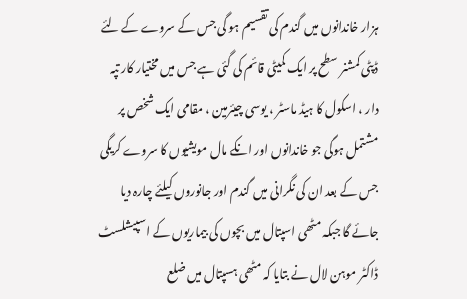ہزار خاندانوں میں گندم کی تقسیم ہو گی جس کے سروے کے لئے ڈپٹی کمشنر سطح پر ایک کمیٹی قائم کی گئی ہے جس میں مختیار کار تپہ دار ، اسکول کا ہیڈ ماسٹر ، یوسی چیئرمین ، مقامی ایک شخص پر مشتمل ہوگی جو خاندانوں اور انکے مال مویشیوں کا سروے کریگی جس کے بعد ان کی نگرانی میں گندم اور جانوروں کیلئے چارہ دیا جائے گا جبکہ مٹھی اسپتال میں بچوں کی بیماریوں کے اسپیشلسٹ ڈاکٹر موہن لال نے بتایا کہ مٹھی ہسپتال میں ضلع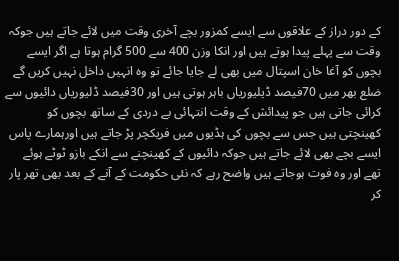کے دور دراز کے علاقوں سے ایسے کمزور بچے آخری وقت میں لائے جاتے ہیں جوکہ وقت سے پہلے پیدا ہوتے ہیں اور انکا وزن 400 سے 500 گرام ہوتا ہے اگر ایسے بچوں کو آغا خان اسپتال میں بھی لے جایا جائے تو وہ انہیں داخل نہیں کریں گے ضلع بھر میں 70فیصد ڈیلیوریاں باہر ہوتی ہیں اور 30فیصد ڈلیوریاں دائیوں سے کرائی جاتی ہیں جو پیدائش کے وقت انتہائی بے دردی کے ساتھ بچوں کو کھینچتی ہیں جس سے بچوں کی ہڈیوں میں فریکچر پڑ جاتے ہیں اورہمارے پاس ایسے بچے بھی لائے جاتے ہیں جوکہ دائیوں کے کھینچنے سے انکے بازو ٹوٹے ہوئے تھے اور وہ فوت ہوجاتے ہیں واضح رہے کہ نئی حکومت کے آنے کے بعد بھی تھر پار کر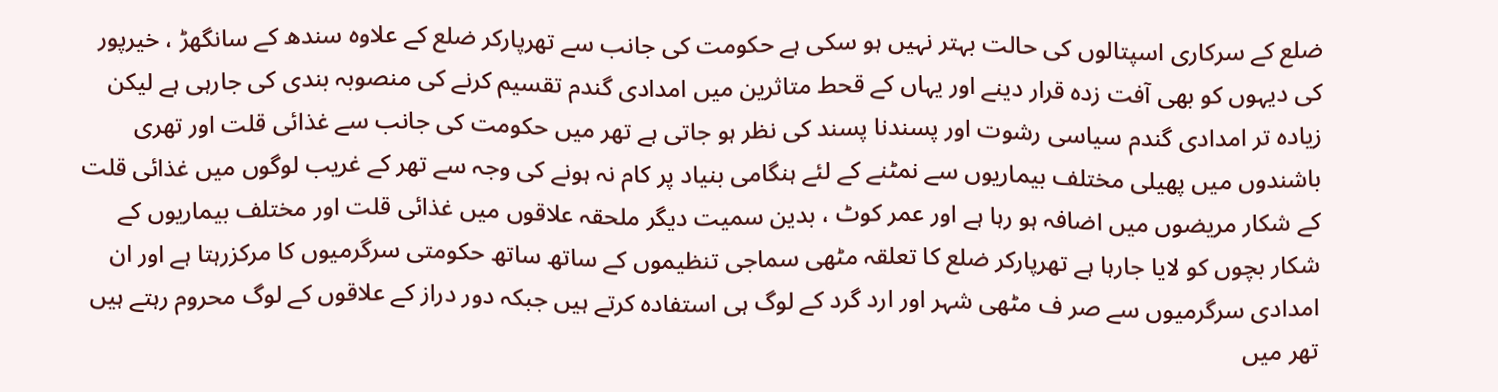ضلع کے سرکاری اسپتالوں کی حالت بہتر نہیں ہو سکی ہے حکومت کی جانب سے تھرپارکر ضلع کے علاوہ سندھ کے سانگھڑ ، خیرپور کی دیہوں کو بھی آفت زدہ قرار دینے اور یہاں کے قحط متاثرین میں امدادی گندم تقسیم کرنے کی منصوبہ بندی کی جارہی ہے لیکن زیادہ تر امدادی گندم سیاسی رشوت اور پسندنا پسند کی نظر ہو جاتی ہے تھر میں حکومت کی جانب سے غذائی قلت اور تھری باشندوں میں پھیلی مختلف بیماریوں سے نمٹنے کے لئے ہنگامی بنیاد پر کام نہ ہونے کی وجہ سے تھر کے غریب لوگوں میں غذائی قلت کے شکار مریضوں میں اضافہ ہو رہا ہے اور عمر کوٹ ، بدین سمیت دیگر ملحقہ علاقوں میں غذائی قلت اور مختلف بیماریوں کے شکار بچوں کو لایا جارہا ہے تھرپارکر ضلع کا تعلقہ مٹھی سماجی تنظیموں کے ساتھ ساتھ حکومتی سرگرمیوں کا مرکزرہتا ہے اور ان امدادی سرگرمیوں سے صر ف مٹھی شہر اور ارد گرد کے لوگ ہی استفادہ کرتے ہیں جبکہ دور دراز کے علاقوں کے لوگ محروم رہتے ہیں تھر میں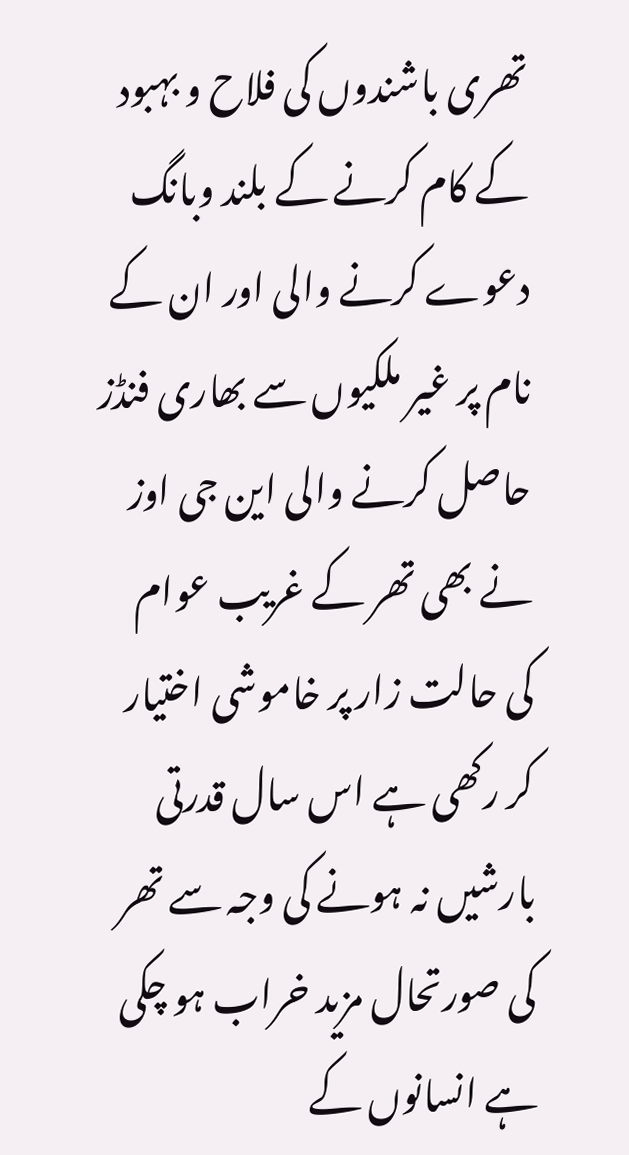تھری باشندوں کی فلاح و بہبود کے کام کرنے کے بلند وبانگ دعوے کرنے والی اور ان کے نام پر غیر ملکیوں سے بھاری فنڈز حاصل کرنے والی این جی اوز نے بھی تھر کے غریب عوام کی حالت زار پر خاموشی اختیار کر رکھی ہے اس سال قدرتی بارشیں نہ ہونے کی وجہ سے تھر کی صورتحال مزید خراب ہو چکی ہے انسانوں کے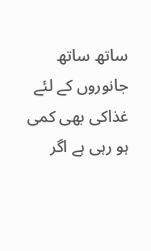ساتھ ساتھ جانوروں کے لئے غذاکی بھی کمی ہو رہی ہے اگر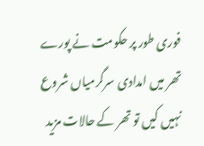فوری طور پر حکومت نے پورے تھر میں امدادی سرگرمیاں شروع نہیں کیں تو تھر کے حالات مزید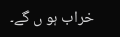خراب ہو ں گے۔